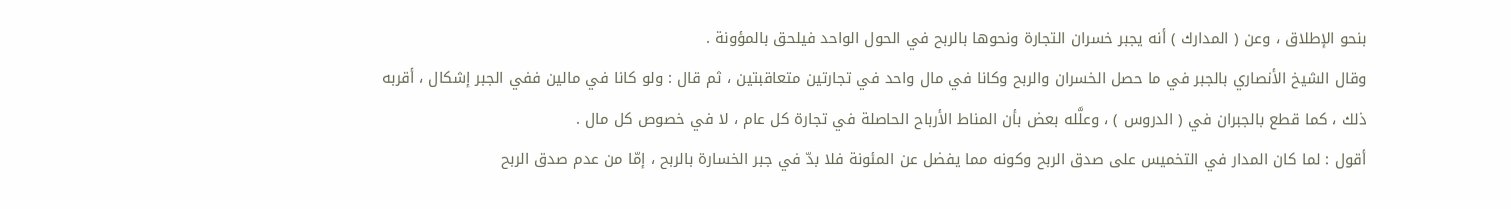بنحو الإطلاق ، وعن ( المدارك ) أنه يجبر خسران التجارة ونحوها بالربح في الحول الواحد فيلحق بالمؤونة .
وقال الشيخ الأنصاري بالجبر في ما حصل الخسران والربح وكانا في مال واحد في تجارتين متعاقبتين ، ثم قال : ولو كانا في مالين ففي الجبر إشكال ، أقربه ذلك ، كما قطع بالجبران في ( الدروس ) ، وعلَّله بعض بأن المناط الأرباح الحاصلة في تجارة كل عام ، لا في خصوص كل مال .
أقول : لما كان المدار في التخميس على صدق الربح وكونه مما يفضل عن المئونة فلا بدّ في جبر الخسارة بالربح ، إمّا من عدم صدق الربح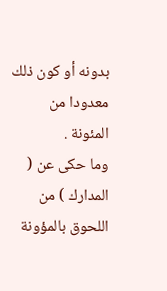بدونه أو كون ذلك معدودا من المئونة .
وما حكى عن ( المدارك ) من اللحوق بالمؤونة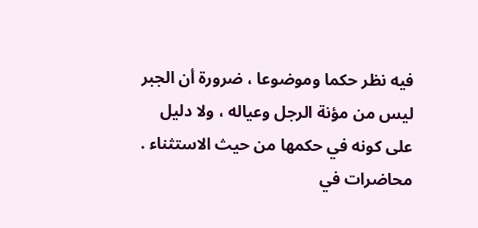فيه نظر حكما وموضوعا ، ضرورة أن الجبر ليس من مؤنة الرجل وعياله ، ولا دليل على كونه في حكمها من حيث الاستثناء .
محاضرات في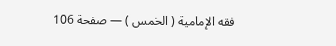فقه الإمامية ( الخمس ) — صفحة 106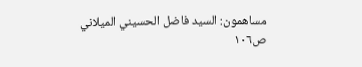مساهمون: السيد فاضل الحسيني الميلاني
ص١٠٦